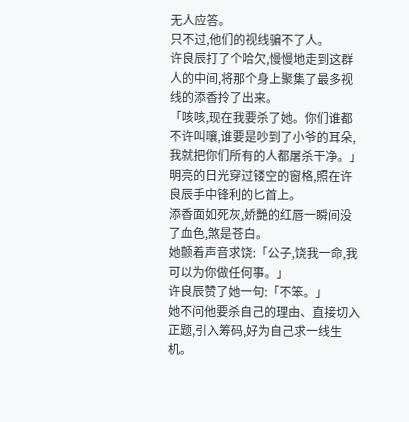无人应答。
只不过,他们的视线骗不了人。
许良辰打了个哈欠,慢慢地走到这群人的中间,将那个身上聚集了最多视线的添香拎了出来。
「咳咳,现在我要杀了她。你们谁都不许叫嚷,谁要是吵到了小爷的耳朵,我就把你们所有的人都屠杀干净。」
明亮的日光穿过镂空的窗格,照在许良辰手中锋利的匕首上。
添香面如死灰,娇艷的红唇一瞬间没了血色,煞是苍白。
她颤着声音求饶:「公子,饶我一命,我可以为你做任何事。」
许良辰赞了她一句:「不笨。」
她不问他要杀自己的理由、直接切入正题,引入筹码,好为自己求一线生机。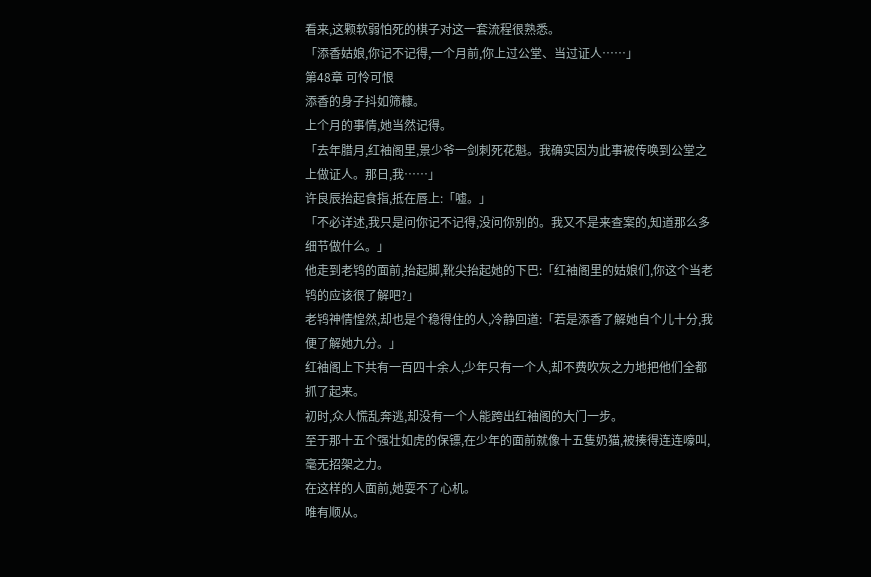看来,这颗软弱怕死的棋子对这一套流程很熟悉。
「添香姑娘,你记不记得,一个月前,你上过公堂、当过证人……」
第48章 可怜可恨
添香的身子抖如筛糠。
上个月的事情,她当然记得。
「去年腊月,红袖阁里,景少爷一剑刺死花魁。我确实因为此事被传唤到公堂之上做证人。那日,我……」
许良辰抬起食指,抵在唇上:「嘘。」
「不必详述,我只是问你记不记得,没问你别的。我又不是来查案的,知道那么多细节做什么。」
他走到老鸨的面前,抬起脚,靴尖抬起她的下巴:「红袖阁里的姑娘们,你这个当老鸨的应该很了解吧?」
老鸨神情惶然,却也是个稳得住的人,冷静回道:「若是添香了解她自个儿十分,我便了解她九分。」
红袖阁上下共有一百四十余人,少年只有一个人,却不费吹灰之力地把他们全都抓了起来。
初时,众人慌乱奔逃,却没有一个人能跨出红袖阁的大门一步。
至于那十五个强壮如虎的保镖,在少年的面前就像十五隻奶猫,被揍得连连嚎叫,毫无招架之力。
在这样的人面前,她耍不了心机。
唯有顺从。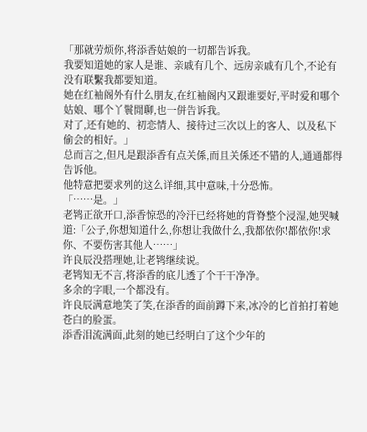「那就劳烦你,将添香姑娘的一切都告诉我。
我要知道她的家人是谁、亲戚有几个、远房亲戚有几个,不论有没有联繫我都要知道。
她在红袖阁外有什么朋友,在红袖阁内又跟谁要好,平时爱和哪个姑娘、哪个丫鬟閒聊,也一併告诉我。
对了,还有她的、初恋情人、接待过三次以上的客人、以及私下偷会的相好。」
总而言之,但凡是跟添香有点关係,而且关係还不错的人,通通都得告诉他。
他特意把要求列的这么详细,其中意味,十分恐怖。
「……是。」
老鸨正欲开口,添香惊恐的冷汗已经将她的背脊整个浸湿,她哭喊道:「公子,你想知道什么,你想让我做什么,我都依你!都依你!求你、不要伤害其他人……」
许良辰没搭理她,让老鸨继续说。
老鸨知无不言,将添香的底儿透了个干干净净。
多余的字眼,一个都没有。
许良辰满意地笑了笑,在添香的面前蹲下来,冰冷的匕首拍打着她苍白的脸蛋。
添香泪流满面,此刻的她已经明白了这个少年的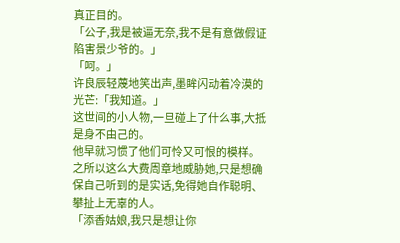真正目的。
「公子,我是被逼无奈,我不是有意做假证陷害景少爷的。」
「呵。」
许良辰轻蔑地笑出声,墨眸闪动着冷漠的光芒:「我知道。」
这世间的小人物,一旦碰上了什么事,大抵是身不由己的。
他早就习惯了他们可怜又可恨的模样。
之所以这么大费周章地威胁她,只是想确保自己听到的是实话,免得她自作聪明、攀扯上无辜的人。
「添香姑娘,我只是想让你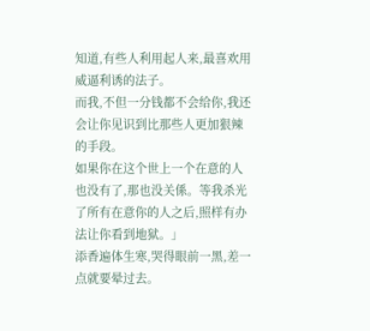知道,有些人利用起人来,最喜欢用威逼利诱的法子。
而我,不但一分钱都不会给你,我还会让你见识到比那些人更加狠辣的手段。
如果你在这个世上一个在意的人也没有了,那也没关係。等我杀光了所有在意你的人之后,照样有办法让你看到地狱。」
添香遍体生寒,哭得眼前一黑,差一点就要晕过去。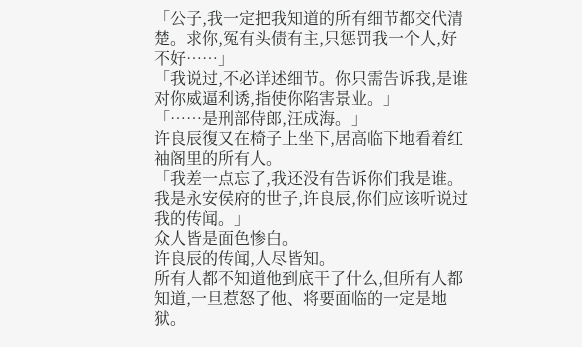「公子,我一定把我知道的所有细节都交代清楚。求你,冤有头债有主,只惩罚我一个人,好不好……」
「我说过,不必详述细节。你只需告诉我,是谁对你威逼利诱,指使你陷害景业。」
「……是刑部侍郎,汪成海。」
许良辰復又在椅子上坐下,居高临下地看着红袖阁里的所有人。
「我差一点忘了,我还没有告诉你们我是谁。我是永安侯府的世子,许良辰,你们应该听说过我的传闻。」
众人皆是面色惨白。
许良辰的传闻,人尽皆知。
所有人都不知道他到底干了什么,但所有人都知道,一旦惹怒了他、将要面临的一定是地狱。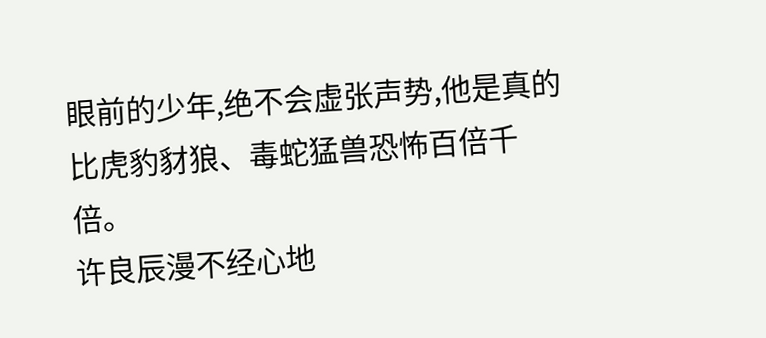眼前的少年,绝不会虚张声势,他是真的比虎豹豺狼、毒蛇猛兽恐怖百倍千倍。
许良辰漫不经心地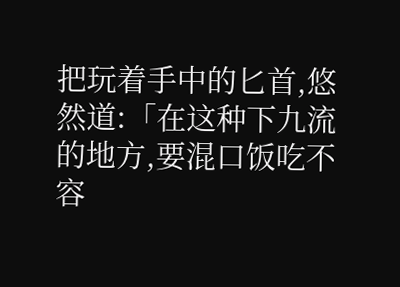把玩着手中的匕首,悠然道:「在这种下九流的地方,要混口饭吃不容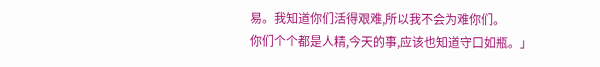易。我知道你们活得艰难,所以我不会为难你们。
你们个个都是人精,今天的事,应该也知道守口如瓶。」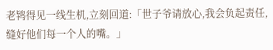老鸨得见一线生机,立刻回道:「世子爷请放心,我会负起责任,缝好他们每一个人的嘴。」